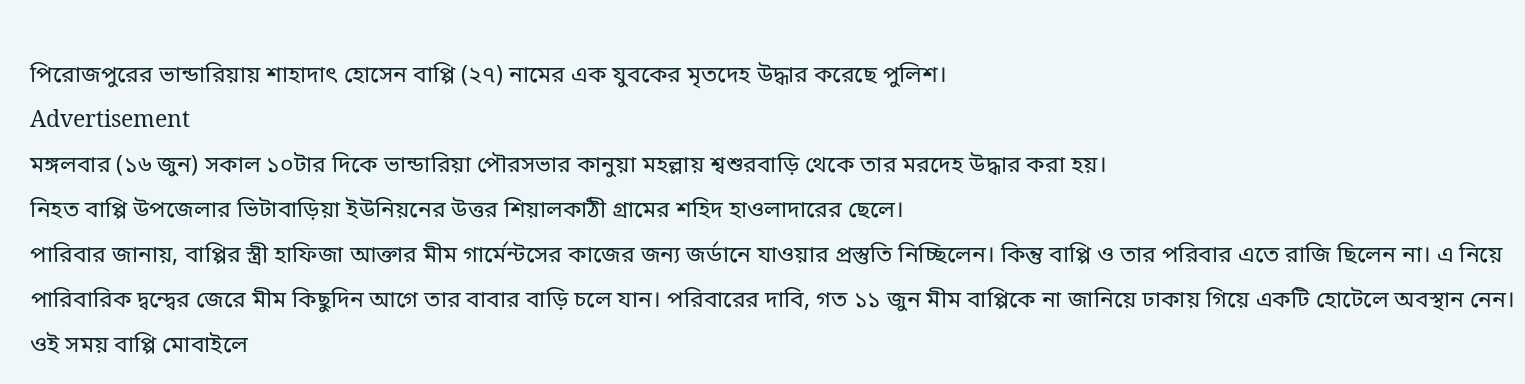পিরোজপুরের ভান্ডারিয়ায় শাহাদাৎ হোসেন বাপ্পি (২৭) নামের এক যুবকের মৃতদেহ উদ্ধার করেছে পুলিশ।
Advertisement
মঙ্গলবার (১৬ জুন) সকাল ১০টার দিকে ভান্ডারিয়া পৌরসভার কানুয়া মহল্লায় শ্বশুরবাড়ি থেকে তার মরদেহ উদ্ধার করা হয়।
নিহত বাপ্পি উপজেলার ভিটাবাড়িয়া ইউনিয়নের উত্তর শিয়ালকাঠী গ্রামের শহিদ হাওলাদারের ছেলে।
পারিবার জানায়, বাপ্পির স্ত্রী হাফিজা আক্তার মীম গার্মেন্টসের কাজের জন্য জর্ডানে যাওয়ার প্রস্তুতি নিচ্ছিলেন। কিন্তু বাপ্পি ও তার পরিবার এতে রাজি ছিলেন না। এ নিয়ে পারিবারিক দ্বন্দ্বের জেরে মীম কিছুদিন আগে তার বাবার বাড়ি চলে যান। পরিবারের দাবি, গত ১১ জুন মীম বাপ্পিকে না জানিয়ে ঢাকায় গিয়ে একটি হোটেলে অবস্থান নেন। ওই সময় বাপ্পি মোবাইলে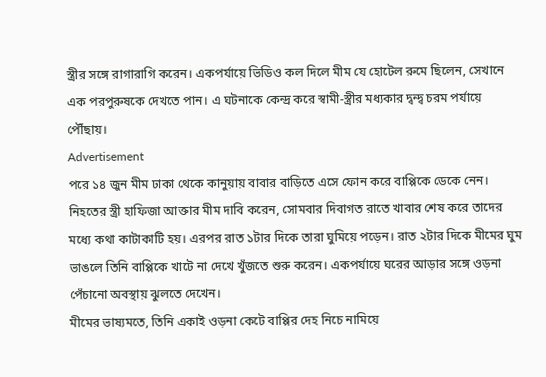স্ত্রীর সঙ্গে রাগারাগি করেন। একপর্যায়ে ভিডিও কল দিলে মীম যে হোটেল রুমে ছিলেন, সেখানে এক পরপুরুষকে দেখতে পান। এ ঘটনাকে কেন্দ্র করে স্বামী-স্ত্রীর মধ্যকার দ্বন্দ্ব চরম পর্যায়ে পৌঁছায়।
Advertisement
পরে ১৪ জুন মীম ঢাকা থেকে কানুয়ায় বাবার বাড়িতে এসে ফোন করে বাপ্পিকে ডেকে নেন।
নিহতের স্ত্রী হাফিজা আক্তার মীম দাবি করেন, সোমবার দিবাগত রাতে খাবার শেষ করে তাদের মধ্যে কথা কাটাকাটি হয়। এরপর রাত ১টার দিকে তারা ঘুমিয়ে পড়েন। রাত ২টার দিকে মীমের ঘুম ভাঙলে তিনি বাপ্পিকে খাটে না দেখে খুঁজতে শুরু করেন। একপর্যায়ে ঘরের আড়ার সঙ্গে ওড়না পেঁচানো অবস্থায় ঝুলতে দেখেন।
মীমের ভাষ্যমতে, তিনি একাই ওড়না কেটে বাপ্পির দেহ নিচে নামিয়ে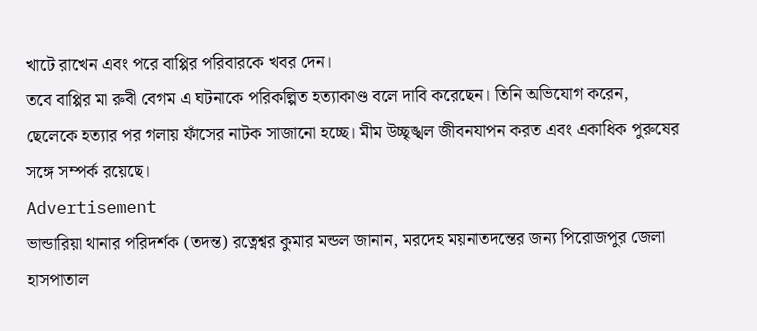খাটে রাখেন এবং পরে বাপ্পির পরিবারকে খবর দেন।
তবে বাপ্পির মা রুবী বেগম এ ঘটনাকে পরিকল্পিত হত্যাকাণ্ড বলে দাবি করেছেন। তিনি অভিযোগ করেন, ছেলেকে হত্যার পর গলায় ফাঁসের নাটক সাজানো হচ্ছে। মীম উচ্ছৃঙ্খল জীবনযাপন করত এবং একাধিক পুরুষের সঙ্গে সম্পর্ক রয়েছে।
Advertisement
ভান্ডারিয়া থানার পরিদর্শক (তদন্ত) রত্নেশ্বর কুমার মন্ডল জানান, মরদেহ ময়নাতদন্তের জন্য পিরোজপুর জেলা হাসপাতাল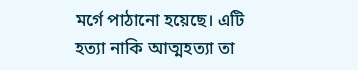মর্গে পাঠানো হয়েছে। এটি হত্যা নাকি আত্মহত্যা তা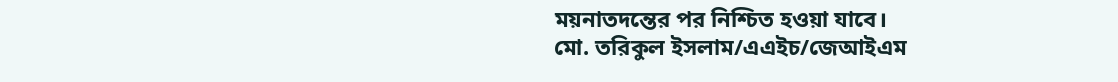ময়নাতদন্তের পর নিশ্চিত হওয়া যাবে।
মো. তরিকুল ইসলাম/এএইচ/জেআইএম